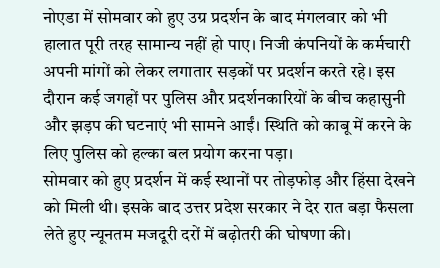नोएडा में सोमवार को हुए उग्र प्रदर्शन के बाद मंगलवार को भी हालात पूरी तरह सामान्य नहीं हो पाए। निजी कंपनियों के कर्मचारी अपनी मांगों को लेकर लगातार सड़कों पर प्रदर्शन करते रहे। इस दौरान कई जगहों पर पुलिस और प्रदर्शनकारियों के बीच कहासुनी और झड़प की घटनाएं भी सामने आईं। स्थिति को काबू में करने के लिए पुलिस को हल्का बल प्रयोग करना पड़ा।
सोमवार को हुए प्रदर्शन में कई स्थानों पर तोड़फोड़ और हिंसा देखने को मिली थी। इसके बाद उत्तर प्रदेश सरकार ने देर रात बड़ा फैसला लेते हुए न्यूनतम मजदूरी दरों में बढ़ोतरी की घोषणा की।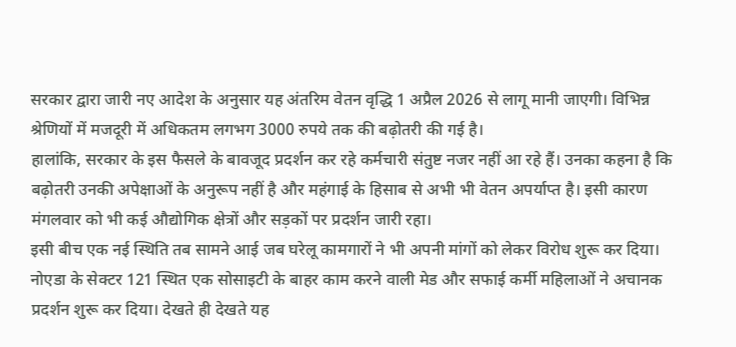सरकार द्वारा जारी नए आदेश के अनुसार यह अंतरिम वेतन वृद्धि 1 अप्रैल 2026 से लागू मानी जाएगी। विभिन्न श्रेणियों में मजदूरी में अधिकतम लगभग 3000 रुपये तक की बढ़ोतरी की गई है।
हालांकि, सरकार के इस फैसले के बावजूद प्रदर्शन कर रहे कर्मचारी संतुष्ट नजर नहीं आ रहे हैं। उनका कहना है कि बढ़ोतरी उनकी अपेक्षाओं के अनुरूप नहीं है और महंगाई के हिसाब से अभी भी वेतन अपर्याप्त है। इसी कारण मंगलवार को भी कई औद्योगिक क्षेत्रों और सड़कों पर प्रदर्शन जारी रहा।
इसी बीच एक नई स्थिति तब सामने आई जब घरेलू कामगारों ने भी अपनी मांगों को लेकर विरोध शुरू कर दिया। नोएडा के सेक्टर 121 स्थित एक सोसाइटी के बाहर काम करने वाली मेड और सफाई कर्मी महिलाओं ने अचानक प्रदर्शन शुरू कर दिया। देखते ही देखते यह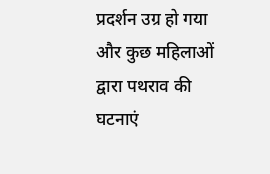प्रदर्शन उग्र हो गया और कुछ महिलाओं द्वारा पथराव की घटनाएं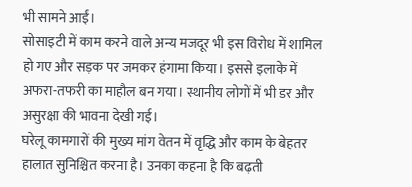भी सामने आईं।
सोसाइटी में काम करने वाले अन्य मजदूर भी इस विरोध में शामिल हो गए और सड़क पर जमकर हंगामा किया। इससे इलाके में अफरा-तफरी का माहौल बन गया। स्थानीय लोगों में भी डर और असुरक्षा की भावना देखी गई।
घरेलू कामगारों की मुख्य मांग वेतन में वृद्धि और काम के बेहतर हालात सुनिश्चित करना है। उनका कहना है कि बढ़ती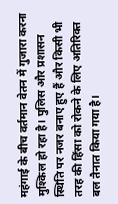महंगाई के बीच वर्तमान वेतन में गुजारा करना मुश्किल हो रहा है। पुलिस और प्रशासन स्थिति पर नजर बनाए हुए हैं और किसी भी तरह की हिंसा को रोकने के लिए अतिरिक्त बल तैनात किया गया है।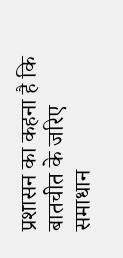प्रशासन का कहना है कि बातचीत के जरिए समाधान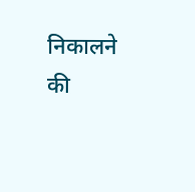निकालने की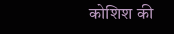कोशिश की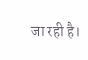जा रही है।